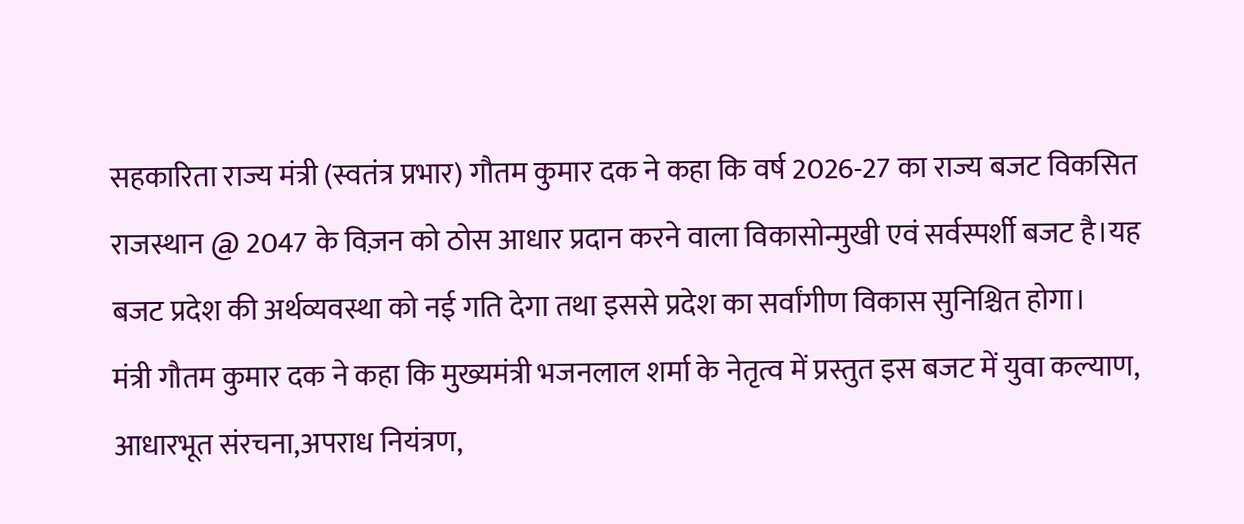सहकारिता राज्य मंत्री (स्वतंत्र प्रभार) गौतम कुमार दक ने कहा कि वर्ष 2026-27 का राज्य बजट विकसित राजस्थान @ 2047 के विज़न को ठोस आधार प्रदान करने वाला विकासोन्मुखी एवं सर्वस्पर्शी बजट है।यह बजट प्रदेश की अर्थव्यवस्था को नई गति देगा तथा इससे प्रदेश का सर्वांगीण विकास सुनिश्चित होगा।
मंत्री गौतम कुमार दक ने कहा कि मुख्यमंत्री भजनलाल शर्मा के नेतृत्व में प्रस्तुत इस बजट में युवा कल्याण, आधारभूत संरचना,अपराध नियंत्रण,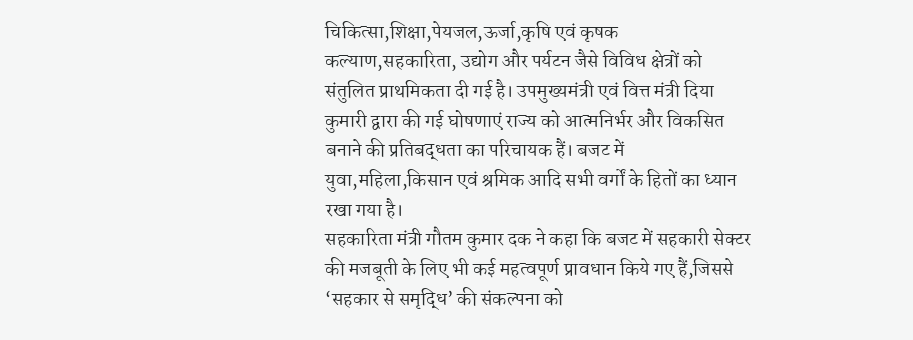चिकित्सा,शिक्षा,पेयजल,ऊर्जा,कृषि एवं कृषक कल्याण,सहकारिता, उद्योग और पर्यटन जैसे विविध क्षेत्रों को संतुलित प्राथमिकता दी गई है। उपमुख्यमंत्री एवं वित्त मंत्री दिया कुमारी द्वारा की गई घोषणाएं राज्य को आत्मनिर्भर और विकसित बनाने की प्रतिबद्धता का परिचायक हैं। बजट में युवा,महिला,किसान एवं श्रमिक आदि सभी वर्गों के हितों का ध्यान रखा गया है।
सहकारिता मंत्री गौतम कुमार दक ने कहा कि बजट में सहकारी सेक्टर की मजबूती के लिए भी कई महत्वपूर्ण प्रावधान किये गए हैं,जिससे ‘सहकार से समृद्धि’ की संकल्पना को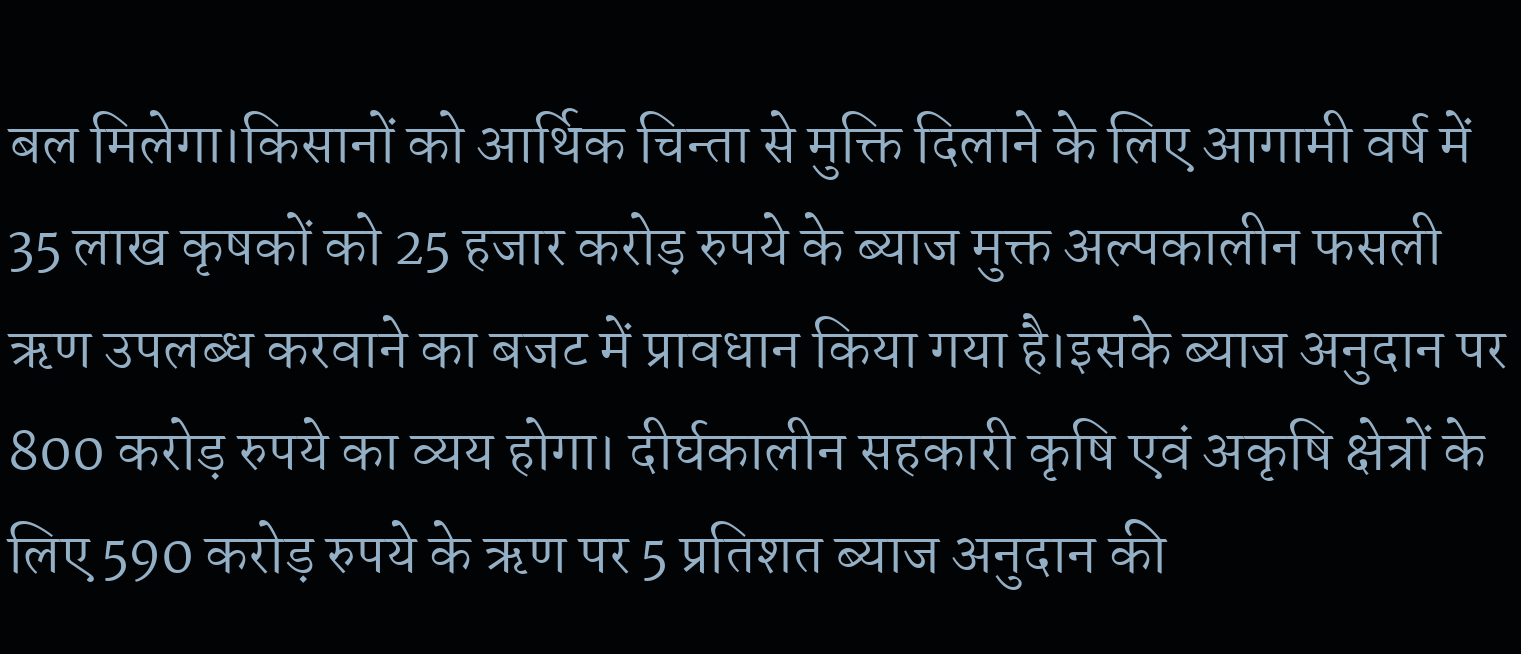बल मिलेगा।किसानों को आर्थिक चिन्ता से मुक्ति दिलाने के लिए आगामी वर्ष में 35 लाख कृषकों को 25 हजार करोड़ रुपये के ब्याज मुक्त अल्पकालीन फसली ऋण उपलब्ध करवाने का बजट में प्रावधान किया गया है।इसके ब्याज अनुदान पर 800 करोड़ रुपये का व्यय होगा। दीर्घकालीन सहकारी कृषि एवं अकृषि क्षेत्रों के लिए 590 करोड़ रुपये के ऋण पर 5 प्रतिशत ब्याज अनुदान की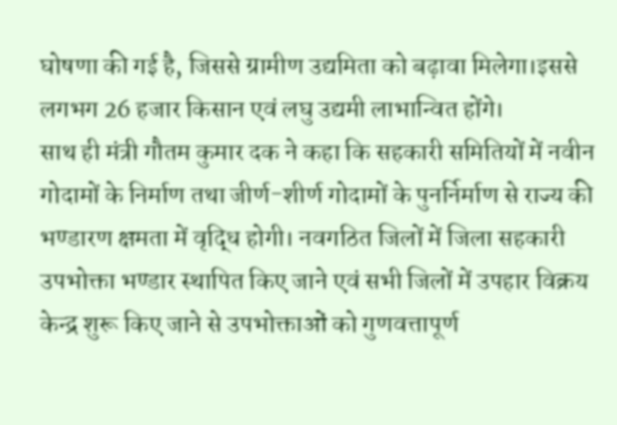घोषणा की गई है, जिससे ग्रामीण उद्यमिता को बढ़ावा मिलेगा।इससे लगभग 26 हजार किसान एवं लघु उद्यमी लाभान्वित होंगे।
साथ ही मंत्री गौतम कुमार दक ने कहा कि सहकारी समितियों में नवीन गोदामों के निर्माण तथा जीर्ण-शीर्ण गोदामों के पुनर्निर्माण से राज्य की भण्डारण क्षमता में वृद्धि होगी। नवगठित जिलों में जिला सहकारी उपभोक्ता भण्डार स्थापित किए जाने एवं सभी जिलों में उपहार विक्रय केन्द्र शुरू किए जाने से उपभोक्ताओं को गुणवत्तापूर्ण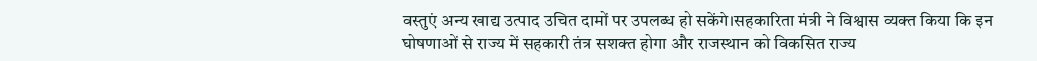वस्तुएं अन्य खाद्य उत्पाद उचित दामों पर उपलब्ध हो सकेंगे।सहकारिता मंत्री ने विश्वास व्यक्त किया कि इन घोषणाओं से राज्य में सहकारी तंत्र सशक्त होगा और राजस्थान को विकसित राज्य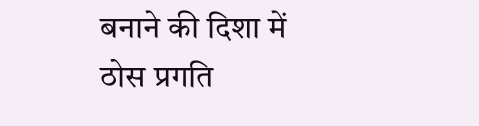बनाने की दिशा में ठोस प्रगति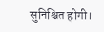सुनिश्चित होगी।